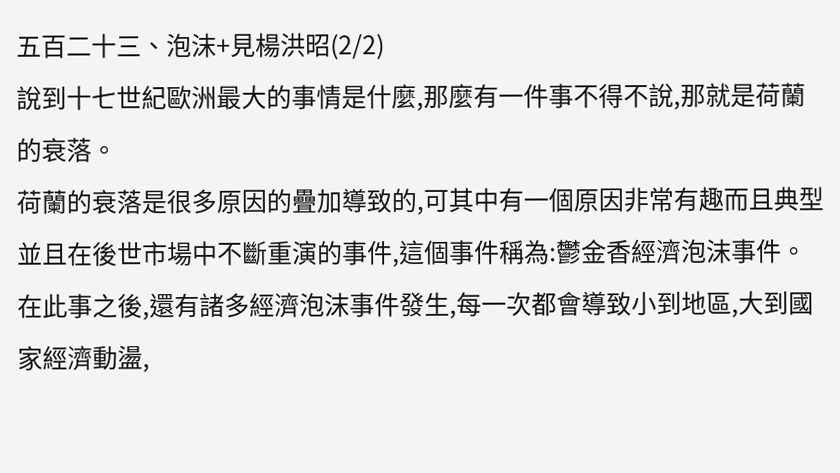五百二十三、泡沫+見楊洪昭(2/2)
說到十七世紀歐洲最大的事情是什麼,那麼有一件事不得不說,那就是荷蘭的衰落。
荷蘭的衰落是很多原因的疊加導致的,可其中有一個原因非常有趣而且典型並且在後世市場中不斷重演的事件,這個事件稱為:鬱金香經濟泡沫事件。
在此事之後,還有諸多經濟泡沫事件發生,每一次都會導致小到地區,大到國家經濟動盪,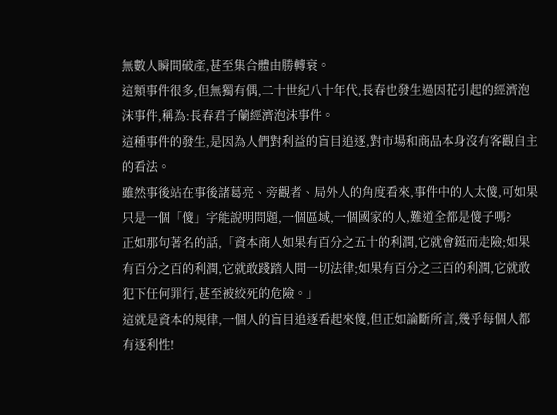無數人瞬間破產,甚至集合體由勝轉衰。
這類事件很多,但無獨有偶,二十世紀八十年代,長春也發生過因花引起的經濟泡沫事件,稱為:長春君子蘭經濟泡沫事件。
這種事件的發生,是因為人們對利益的盲目追逐,對市場和商品本身沒有客觀自主的看法。
雖然事後站在事後諸葛亮、旁觀者、局外人的角度看來,事件中的人太傻,可如果只是一個「傻」字能說明問題,一個區域,一個國家的人,難道全都是傻子嗎?
正如那句著名的話,「資本商人如果有百分之五十的利潤,它就會鋌而走險;如果有百分之百的利潤,它就敢踐踏人間一切法律;如果有百分之三百的利潤,它就敢犯下任何罪行,甚至被絞死的危險。」
這就是資本的規律,一個人的盲目追逐看起來傻,但正如論斷所言,幾乎每個人都有逐利性!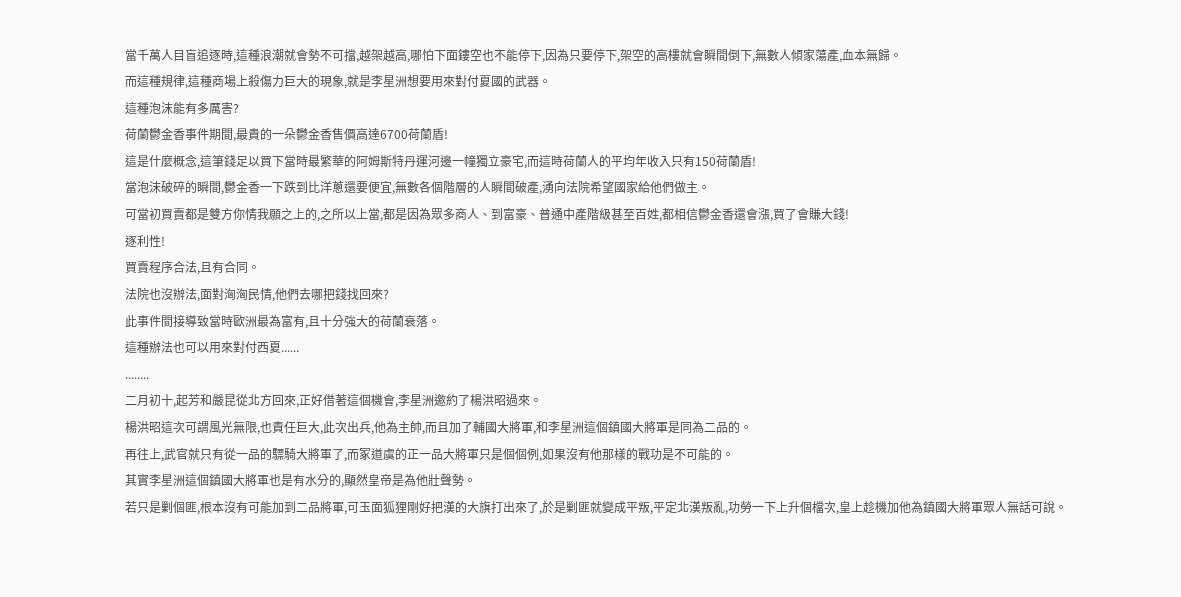當千萬人目盲追逐時,這種浪潮就會勢不可擋,越架越高,哪怕下面鏤空也不能停下,因為只要停下,架空的高樓就會瞬間倒下,無數人傾家蕩產,血本無歸。
而這種規律,這種商場上殺傷力巨大的現象,就是李星洲想要用來對付夏國的武器。
這種泡沫能有多厲害?
荷蘭鬱金香事件期間,最貴的一朵鬱金香售價高達6700荷蘭盾!
這是什麼概念,這筆錢足以買下當時最繁華的阿姆斯特丹運河邊一幢獨立豪宅,而這時荷蘭人的平均年收入只有150荷蘭盾!
當泡沫破碎的瞬間,鬱金香一下跌到比洋蔥還要便宜,無數各個階層的人瞬間破產,湧向法院希望國家給他們做主。
可當初買賣都是雙方你情我願之上的,之所以上當,都是因為眾多商人、到富豪、普通中產階級甚至百姓,都相信鬱金香還會漲,買了會賺大錢!
逐利性!
買賣程序合法,且有合同。
法院也沒辦法,面對洶洶民情,他們去哪把錢找回來?
此事件間接導致當時歐洲最為富有,且十分強大的荷蘭衰落。
這種辦法也可以用來對付西夏......
........
二月初十,起芳和嚴昆從北方回來,正好借著這個機會,李星洲邀約了楊洪昭過來。
楊洪昭這次可謂風光無限,也責任巨大,此次出兵,他為主帥,而且加了輔國大將軍,和李星洲這個鎮國大將軍是同為二品的。
再往上,武官就只有從一品的驃騎大將軍了,而冢道虞的正一品大將軍只是個個例,如果沒有他那樣的戰功是不可能的。
其實李星洲這個鎮國大將軍也是有水分的,顯然皇帝是為他壯聲勢。
若只是剿個匪,根本沒有可能加到二品將軍,可玉面狐狸剛好把漢的大旗打出來了,於是剿匪就變成平叛,平定北漢叛亂,功勞一下上升個檔次,皇上趁機加他為鎮國大將軍眾人無話可說。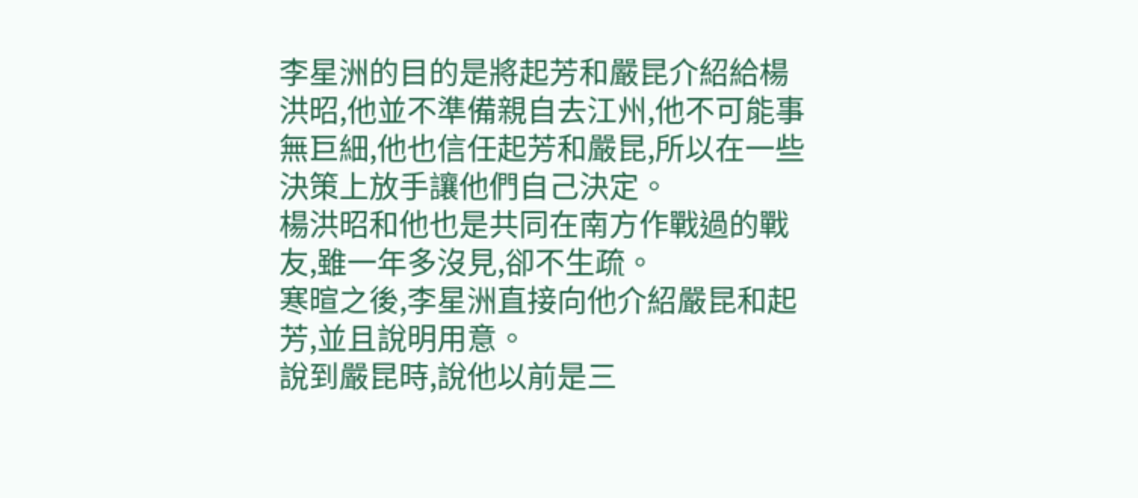李星洲的目的是將起芳和嚴昆介紹給楊洪昭,他並不準備親自去江州,他不可能事無巨細,他也信任起芳和嚴昆,所以在一些決策上放手讓他們自己決定。
楊洪昭和他也是共同在南方作戰過的戰友,雖一年多沒見,卻不生疏。
寒暄之後,李星洲直接向他介紹嚴昆和起芳,並且說明用意。
說到嚴昆時,說他以前是三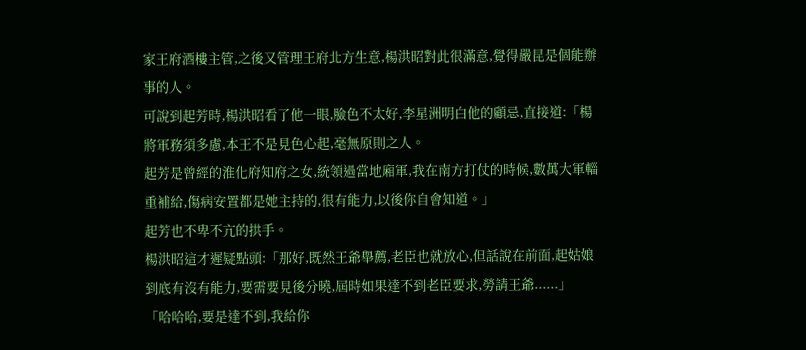家王府酒樓主管,之後又管理王府北方生意,楊洪昭對此很滿意,覺得嚴昆是個能辦事的人。
可說到起芳時,楊洪昭看了他一眼,臉色不太好,李星洲明白他的顧忌,直接道:「楊將軍務須多慮,本王不是見色心起,毫無原則之人。
起芳是曾經的淮化府知府之女,統領過當地廂軍,我在南方打仗的時候,數萬大軍輜重補給,傷病安置都是她主持的,很有能力,以後你自會知道。」
起芳也不卑不亢的拱手。
楊洪昭這才遲疑點頭:「那好,既然王爺舉薦,老臣也就放心,但話說在前面,起姑娘到底有沒有能力,要需要見後分曉,屆時如果達不到老臣要求,勞請王爺......」
「哈哈哈,要是達不到,我給你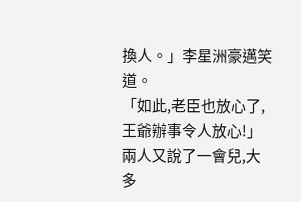換人。」李星洲豪邁笑道。
「如此,老臣也放心了,王爺辦事令人放心!」
兩人又說了一會兒,大多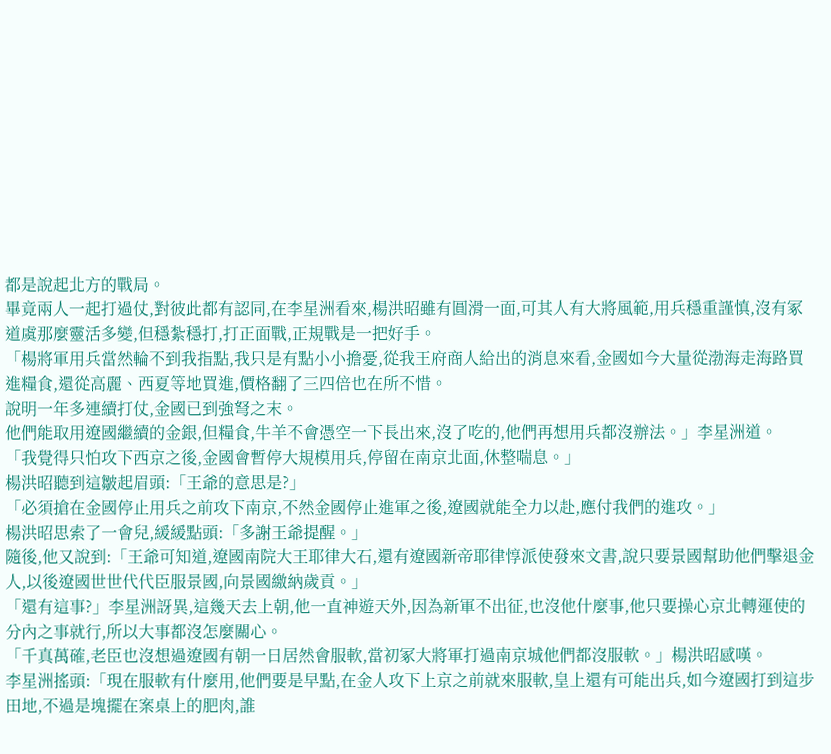都是說起北方的戰局。
畢竟兩人一起打過仗,對彼此都有認同,在李星洲看來,楊洪昭雖有圓滑一面,可其人有大將風範,用兵穩重謹慎,沒有冢道虞那麼靈活多變,但穩紮穩打,打正面戰,正規戰是一把好手。
「楊將軍用兵當然輪不到我指點,我只是有點小小擔憂,從我王府商人給出的消息來看,金國如今大量從渤海走海路買進糧食,還從高麗、西夏等地買進,價格翻了三四倍也在所不惜。
說明一年多連續打仗,金國已到強弩之末。
他們能取用遼國繼續的金銀,但糧食,牛羊不會憑空一下長出來,沒了吃的,他們再想用兵都沒辦法。」李星洲道。
「我覺得只怕攻下西京之後,金國會暫停大規模用兵,停留在南京北面,休整喘息。」
楊洪昭聽到這皺起眉頭:「王爺的意思是?」
「必須搶在金國停止用兵之前攻下南京,不然金國停止進軍之後,遼國就能全力以赴,應付我們的進攻。」
楊洪昭思索了一會兒,緩緩點頭:「多謝王爺提醒。」
隨後,他又說到:「王爺可知道,遼國南院大王耶律大石,還有遼國新帝耶律惇派使發來文書,說只要景國幫助他們擊退金人,以後遼國世世代代臣服景國,向景國繳納歲貢。」
「還有這事?」李星洲訝異,這幾天去上朝,他一直神遊天外,因為新軍不出征,也沒他什麼事,他只要操心京北轉運使的分內之事就行,所以大事都沒怎麼關心。
「千真萬確,老臣也沒想過遼國有朝一日居然會服軟,當初冢大將軍打過南京城他們都沒服軟。」楊洪昭感嘆。
李星洲搖頭:「現在服軟有什麼用,他們要是早點,在金人攻下上京之前就來服軟,皇上還有可能出兵,如今遼國打到這步田地,不過是塊擺在案桌上的肥肉,誰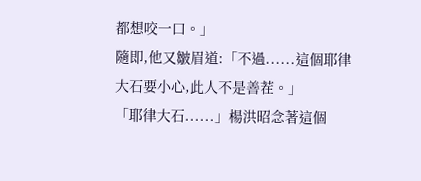都想咬一口。」
隨即,他又皺眉道:「不過......這個耶律大石要小心,此人不是善茬。」
「耶律大石......」楊洪昭念著這個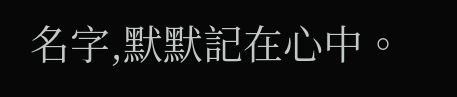名字,默默記在心中。